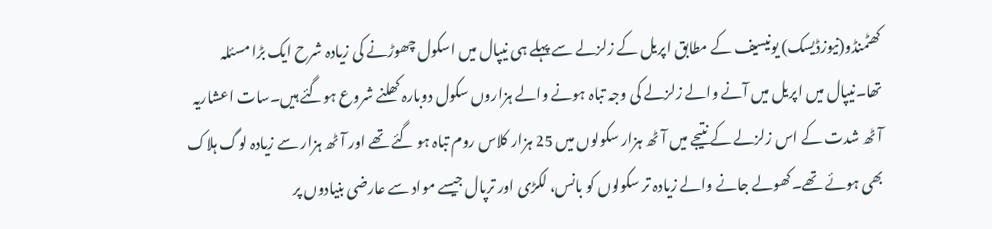کھٹمنڈو(نیوزڈیسک) یونیسیف کے مطابق اپریل کے زلزلے سے پہلے ہی نیپال میں اسکول چھوڑنے کی زیادہ شرح ایک بڑا مسئلہ تھا۔نیپال میں اپریل میں آنے والے زلزلے کی وجہ تباہ ہونے والے ہزاروں سکول دوبارہ کھلنے شروع ہوگئے ہیں۔سات اعشاریہ آٹھ شدت کے اس زلزلے کے نتیجے میں آٹھ ہزار سکولوں میں 25 ہزار کلاس روم تباہ ہو گئے تھے اور آٹھ ہزار سے زیادہ لوگ ہلاک بھی ہوئے تھے۔کھولے جانے والے زیادہ تر سکولوں کو بانس، لکڑی اور ترپال جیسے مواد سے عارضی بنیادوں پر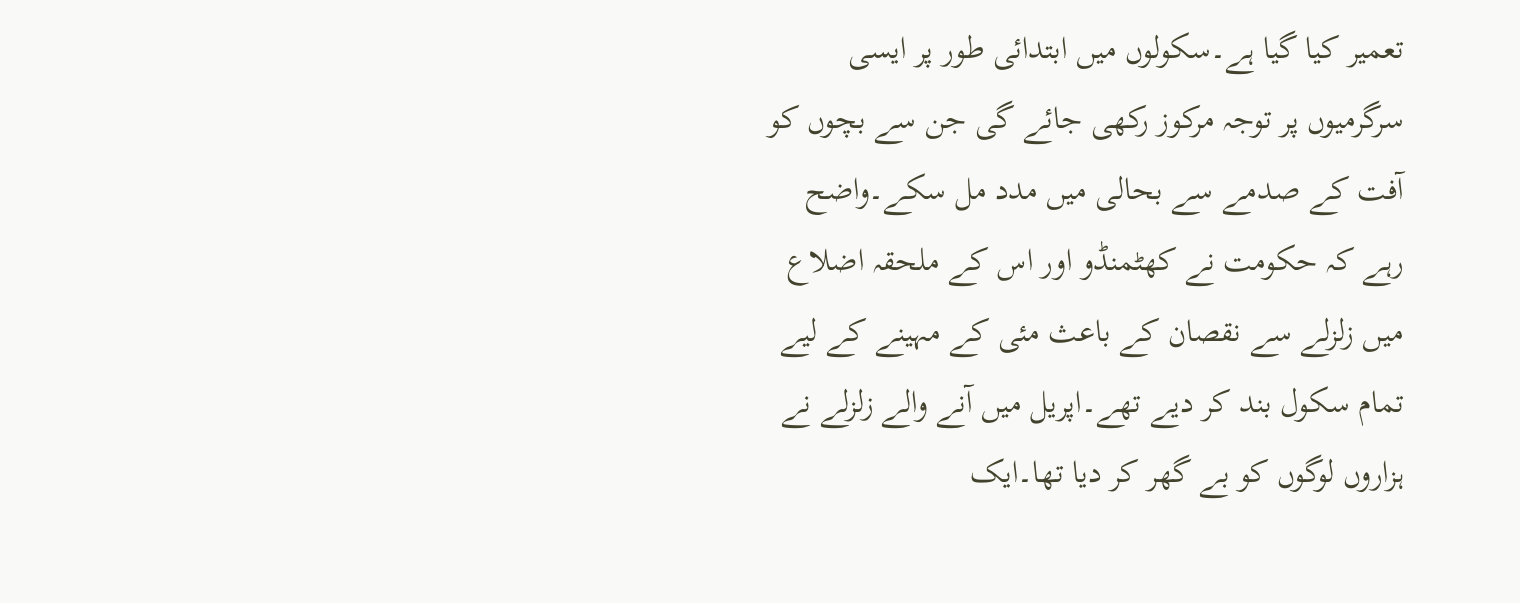تعمیر کیا گیا ہے۔سکولوں میں ابتدائی طور پر ایسی سرگرمیوں پر توجہ مرکوز رکھی جائے گی جن سے بچوں کو آفت کے صدمے سے بحالی میں مدد مل سکے۔واضح رہے کہ حکومت نے کھٹمنڈو اور اس کے ملحقہ اضلاع میں زلزلے سے نقصان کے باعث مئی کے مہینے کے لیے تمام سکول بند کر دیے تھے۔اپریل میں آنے والے زلزلے نے ہزاروں لوگوں کو بے گھر کر دیا تھا۔ایک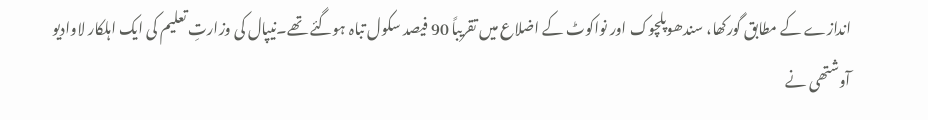اندازے کے مطابق گورکھا، سندھوپلچوک اور نواکوٹ کے اضلاع میں تقریباً 90 فیصد سکول تباہ ہوگئے تھے۔نیپال کی وزارتِ تعلیم کی ایک اہلکار لاوادیو آوشتھی نے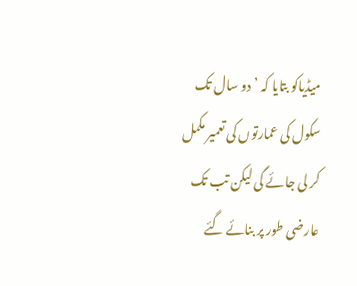میڈیاکو بتایا کہ ’دو سال تک سکول کی عمارتوں کی تعمیر مکمل کر لی جائے گی لیکن تب تک عارضی طور پر بنائے گئے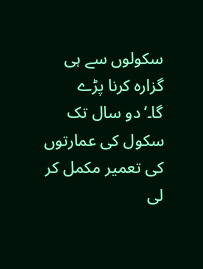سکولوں سے ہی گزارہ کرنا پڑے گا۔‘دو سال تک سکول کی عمارتوں کی تعمیر مکمل کر لی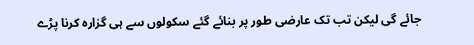جائے گی لیکن تب تک عارضی طور پر بنائے گئے سکولوں سے ہی گزارہ کرنا پڑے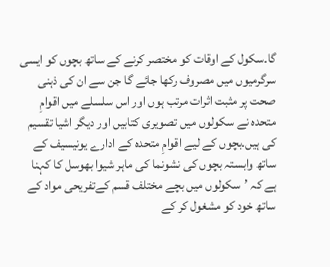گا۔سکول کے اوقات کو مختصر کرنے کے ساتھ بچوں کو ایسی سرگرمیوں میں مصروف رکھا جائے گا جن سے ان کی ذہنی صحت پر مثبت اثرات مرتب ہوں اور اس سلسلے میں اقوامِ متحدہ نے سکولوں میں تصویری کتابیں اور دیگر اشیا تقسیم کی ہیں۔بچوں کے لیے اقوامِ متحدہ کے ادارے یونیسیف کے ساتھ وابستہ بچوں کی نشونما کی ماہر شیوا بھوسل کا کہنا ہے کہ ’سکولوں میں بچے مختلف قسم کےتفریحی مواد کے ساتھ خود کو مشغول کر کے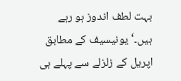بہت لطف اندوز ہو رہے ہیں۔‘یونیسیف کے مطابق اپریل کے زلزلے سے پہلے ہی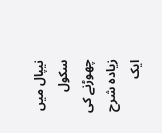نیپال میں سکول چھوڑنے کی زیادہ شرح ایک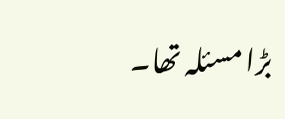بڑا مسئلہ تھا۔